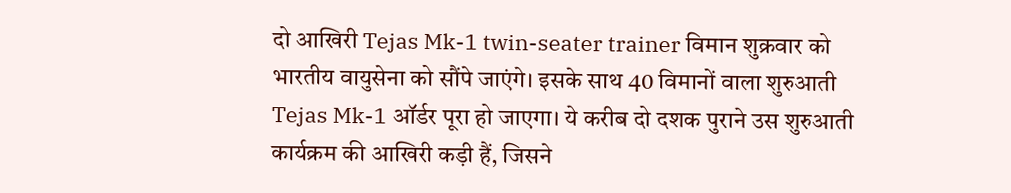दो आखिरी Tejas Mk-1 twin-seater trainer विमान शुक्रवार को भारतीय वायुसेना को सौंपे जाएंगे। इसके साथ 40 विमानों वाला शुरुआती Tejas Mk-1 ऑर्डर पूरा हो जाएगा। ये करीब दो दशक पुराने उस शुरुआती कार्यक्रम की आखिरी कड़ी हैं, जिसने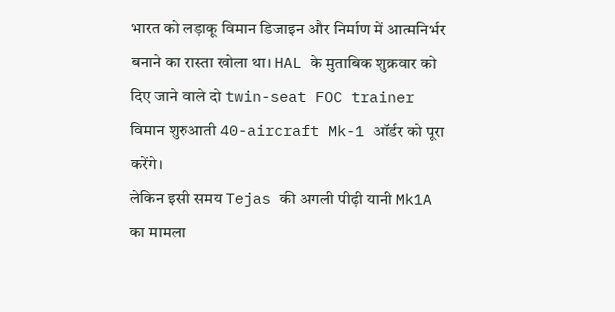भारत को लड़ाकू विमान डिजाइन और निर्माण में आत्मनिर्भर बनाने का रास्ता खोला था। HAL के मुताबिक शुक्रवार को दिए जाने वाले दो twin-seat FOC trainer विमान शुरुआती 40-aircraft Mk-1 ऑर्डर को पूरा करेंगे।
लेकिन इसी समय Tejas की अगली पीढ़ी यानी Mk1A का मामला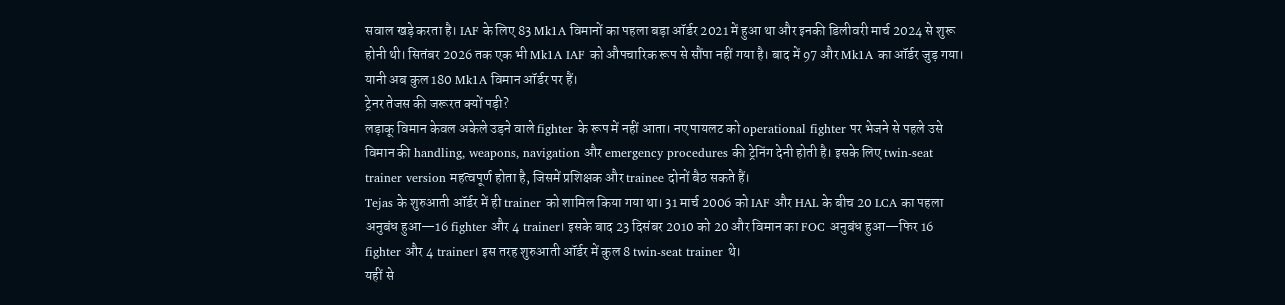सवाल खड़े करता है। IAF के लिए 83 Mk1A विमानों का पहला बड़ा ऑर्डर 2021 में हुआ था और इनकी डिलीवरी मार्च 2024 से शुरू होनी थी। सितंबर 2026 तक एक भी Mk1A IAF को औपचारिक रूप से सौंपा नहीं गया है। बाद में 97 और Mk1A का ऑर्डर जुड़ गया। यानी अब कुल 180 Mk1A विमान ऑर्डर पर हैं।
ट्रेनर तेजस की जरूरत क्यों पड़ी?
लड़ाकू विमान केवल अकेले उड़ने वाले fighter के रूप में नहीं आता। नए पायलट को operational fighter पर भेजने से पहले उसे विमान की handling, weapons, navigation और emergency procedures की ट्रेनिंग देनी होती है। इसके लिए twin-seat trainer version महत्वपूर्ण होता है, जिसमें प्रशिक्षक और trainee दोनों बैठ सकते हैं।
Tejas के शुरुआती ऑर्डर में ही trainer को शामिल किया गया था। 31 मार्च 2006 को IAF और HAL के बीच 20 LCA का पहला अनुबंध हुआ—16 fighter और 4 trainer। इसके बाद 23 दिसंबर 2010 को 20 और विमान का FOC अनुबंध हुआ—फिर 16 fighter और 4 trainer। इस तरह शुरुआती ऑर्डर में कुल 8 twin-seat trainer थे।
यहीं से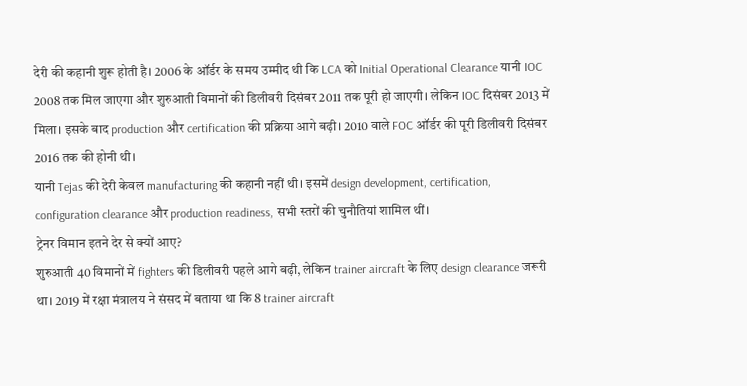देरी की कहानी शुरू होती है। 2006 के ऑर्डर के समय उम्मीद थी कि LCA को Initial Operational Clearance यानी IOC 2008 तक मिल जाएगा और शुरुआती विमानों की डिलीवरी दिसंबर 2011 तक पूरी हो जाएगी। लेकिन IOC दिसंबर 2013 में मिला। इसके बाद production और certification की प्रक्रिया आगे बढ़ी। 2010 वाले FOC ऑर्डर की पूरी डिलीवरी दिसंबर 2016 तक की होनी थी।
यानी Tejas की देरी केवल manufacturing की कहानी नहीं थी। इसमें design development, certification, configuration clearance और production readiness, सभी स्तरों की चुनौतियां शामिल थीं।
ट्रेनर विमान इतने देर से क्यों आए?
शुरुआती 40 विमानों में fighters की डिलीवरी पहले आगे बढ़ी, लेकिन trainer aircraft के लिए design clearance जरूरी था। 2019 में रक्षा मंत्रालय ने संसद में बताया था कि 8 trainer aircraft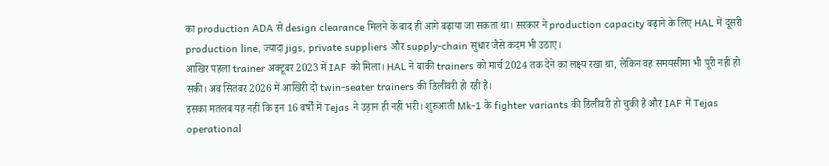का production ADA से design clearance मिलने के बाद ही आगे बढ़ाया जा सकता था। सरकार ने production capacity बढ़ाने के लिए HAL में दूसरी production line, ज्यादा jigs, private suppliers और supply-chain सुधार जैसे कदम भी उठाए।
आखिर पहला trainer अक्टूबर 2023 में IAF को मिला। HAL ने बाकी trainers को मार्च 2024 तक देने का लक्ष्य रखा था, लेकिन वह समयसीमा भी पूरी नहीं हो सकी। अब सितंबर 2026 में आखिरी दो twin-seater trainers की डिलीवरी हो रही है।
इसका मतलब यह नहीं कि इन 16 वर्षों में Tejas ने उड़ान ही नहीं भरी। शुरुआती Mk-1 के fighter variants की डिलीवरी हो चुकी है और IAF में Tejas operational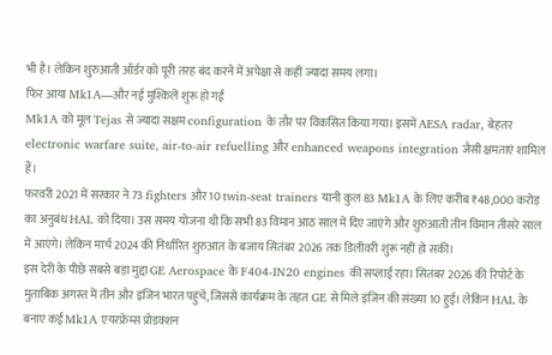भी है। लेकिन शुरुआती ऑर्डर को पूरी तरह बंद करने में अपेक्षा से कहीं ज्यादा समय लगा।
फिर आया Mk1A—और नई मुश्किलें शुरू हो गईं
Mk1A को मूल Tejas से ज्यादा सक्षम configuration के तौर पर विकसित किया गया। इसमें AESA radar, बेहतर electronic warfare suite, air-to-air refuelling और enhanced weapons integration जैसी क्षमताएं शामिल हैं।
फरवरी 2021 में सरकार ने 73 fighters और 10 twin-seat trainers यानी कुल 83 Mk1A के लिए करीब ₹48,000 करोड़ का अनुबंध HAL को दिया। उस समय योजना थी कि सभी 83 विमान आठ साल में दिए जाएंगे और शुरुआती तीन विमान तीसरे साल में आएंगे। लेकिन मार्च 2024 की निर्धारित शुरुआत के बजाय सितंबर 2026 तक डिलीवरी शुरू नहीं हो सकी।
इस देरी के पीछे सबसे बड़ा मुद्दा GE Aerospace के F404-IN20 engines की सप्लाई रहा। सितंबर 2026 की रिपोर्ट के मुताबिक अगस्त में तीन और इंजिन भारत पहुंचे, जिससे कार्यक्रम के तहत GE से मिले इंजिन की संख्या 10 हुई। लेकिन HAL के बनाए कई Mk1A एयरफ्रेम्स प्रोडक्शन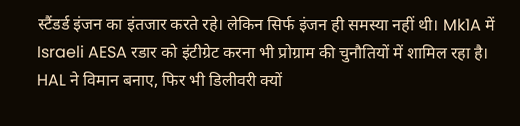स्टैंडर्ड इंजन का इंतजार करते रहे। लेकिन सिर्फ इंजन ही समस्या नहीं थी। Mk1A में Israeli AESA रडार को इंटीग्रेट करना भी प्रोग्राम की चुनौतियों में शामिल रहा है।
HAL ने विमान बनाए, फिर भी डिलीवरी क्यों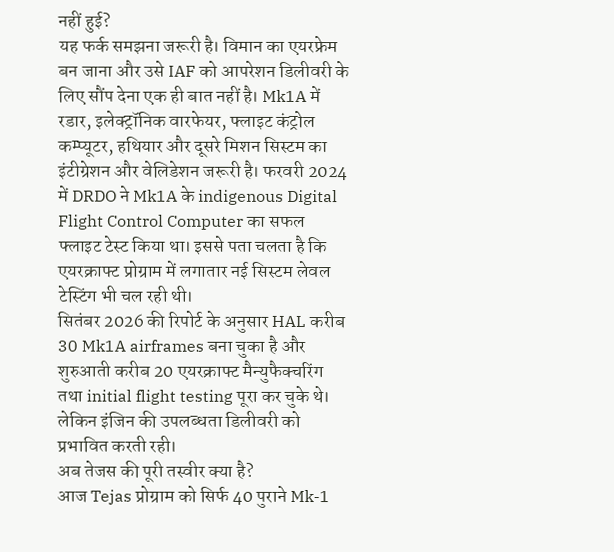नहीं हुई?
यह फर्क समझना जरूरी है। विमान का एयरफ्रेम बन जाना और उसे IAF को आपरेशन डिलीवरी के लिए सौंप देना एक ही बात नहीं है। Mk1A में रडार, इलेक्ट्रॉनिक वारफेयर, फ्लाइट कंट्रोल कम्प्यूटर, हथियार और दूसरे मिशन सिस्टम का इंटीग्रेशन और वेलिडेशन जरूरी है। फरवरी 2024 में DRDO ने Mk1A के indigenous Digital Flight Control Computer का सफल फ्लाइट टेस्ट किया था। इससे पता चलता है कि एयरक्राफ्ट प्रोग्राम में लगातार नई सिस्टम लेवल टेस्टिंग भी चल रही थी।
सितंबर 2026 की रिपोर्ट के अनुसार HAL करीब 30 Mk1A airframes बना चुका है और शुरुआती करीब 20 एयरक्राफ्ट मैन्युफैक्चरिंग तथा initial flight testing पूरा कर चुके थे। लेकिन इंजिन की उपलब्धता डिलीवरी को प्रभावित करती रही।
अब तेजस की पूरी तस्वीर क्या है?
आज Tejas प्रोग्राम को सिर्फ 40 पुराने Mk-1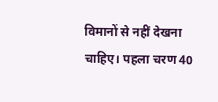विमानों से नहीं देखना चाहिए। पहला चरण 40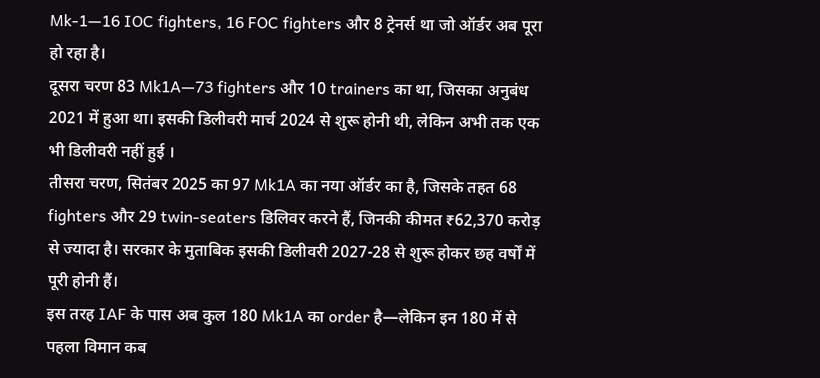Mk-1—16 IOC fighters, 16 FOC fighters और 8 ट्रेनर्स था जो ऑर्डर अब पूरा हो रहा है।
दूसरा चरण 83 Mk1A—73 fighters और 10 trainers का था, जिसका अनुबंध 2021 में हुआ था। इसकी डिलीवरी मार्च 2024 से शुरू होनी थी, लेकिन अभी तक एक भी डिलीवरी नहीं हुई ।
तीसरा चरण, सितंबर 2025 का 97 Mk1A का नया ऑर्डर का है, जिसके तहत 68 fighters और 29 twin-seaters डिलिवर करने हैं, जिनकी कीमत ₹62,370 करोड़ से ज्यादा है। सरकार के मुताबिक इसकी डिलीवरी 2027-28 से शुरू होकर छह वर्षों में पूरी होनी हैं।
इस तरह IAF के पास अब कुल 180 Mk1A का order है—लेकिन इन 180 में से पहला विमान कब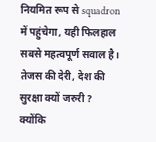नियमित रूप से squadron में पहुंचेगा, यही फिलहाल सबसे महत्वपूर्ण सवाल है।
तेजस की देरी, देश की सुरक्षा क्यों जरुरी ?
क्योंकि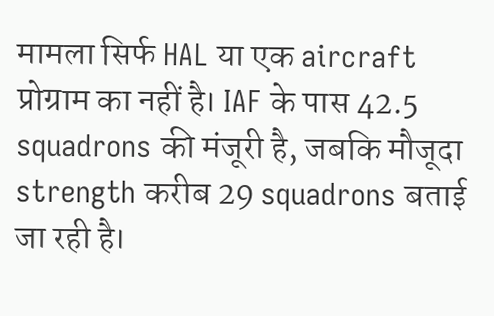मामला सिर्फ HAL या एक aircraft प्रोग्राम का नहीं है। IAF के पास 42.5 squadrons की मंजूरी है, जबकि मौजूदा strength करीब 29 squadrons बताई जा रही है।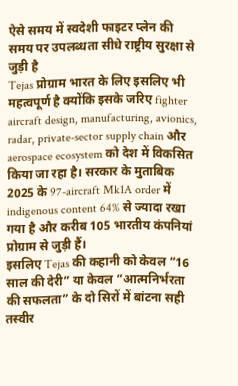ऐसे समय में स्वदेशी फाइटर प्लेन की समय पर उपलब्धता सीधे राष्ट्रीय सुरक्षा से जुड़ी है
Tejas प्रोग्राम भारत के लिए इसलिए भी महत्वपूर्ण है क्योंकि इसके जरिए fighter aircraft design, manufacturing, avionics, radar, private-sector supply chain और aerospace ecosystem को देश में विकसित किया जा रहा है। सरकार के मुताबिक 2025 के 97-aircraft Mk1A order में indigenous content 64% से ज्यादा रखा गया है और करीब 105 भारतीय कंपनियां प्रोग्राम से जुड़ी हैं।
इसलिए Tejas की कहानी को केवल “16 साल की देरी” या केवल “आत्मनिर्भरता की सफलता” के दो सिरों में बांटना सही तस्वीर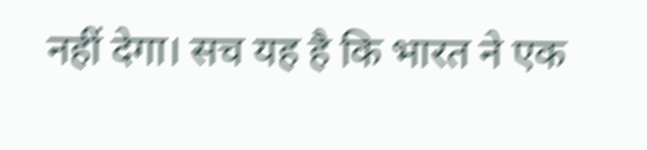नहीं देगा। सच यह है कि भारत ने एक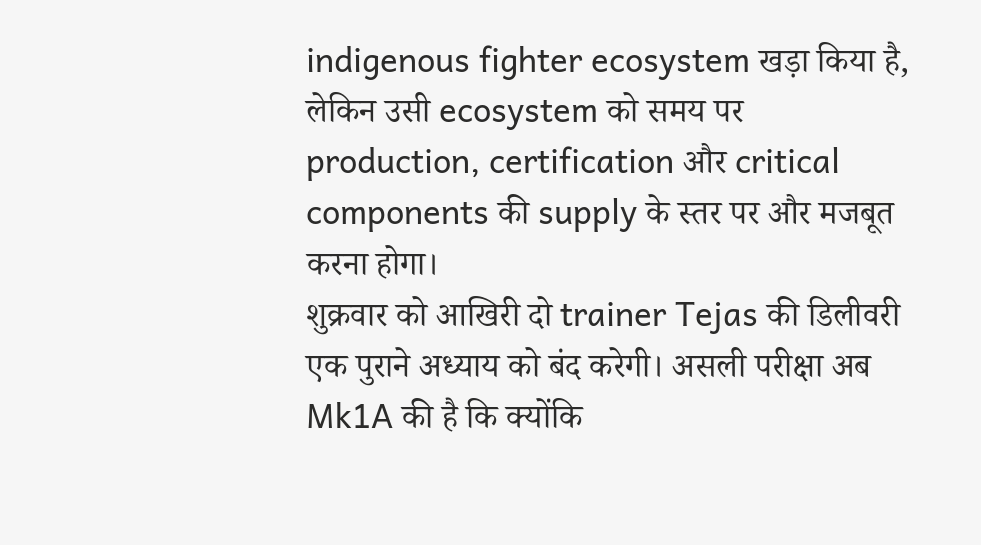indigenous fighter ecosystem खड़ा किया है, लेकिन उसी ecosystem को समय पर production, certification और critical components की supply के स्तर पर और मजबूत करना होगा।
शुक्रवार को आखिरी दो trainer Tejas की डिलीवरी एक पुराने अध्याय को बंद करेगी। असली परीक्षा अब Mk1A की है कि क्योंकि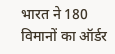भारत ने 180 विमानों का ऑर्डर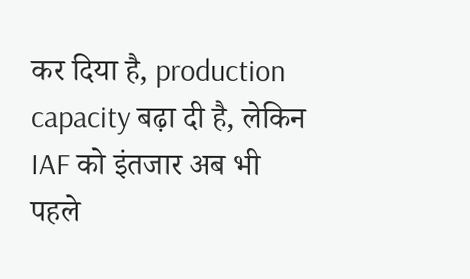कर दिया है, production capacity बढ़ा दी है, लेकिन IAF को इंतजार अब भी पहले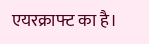एयरक्राफ्ट का है।